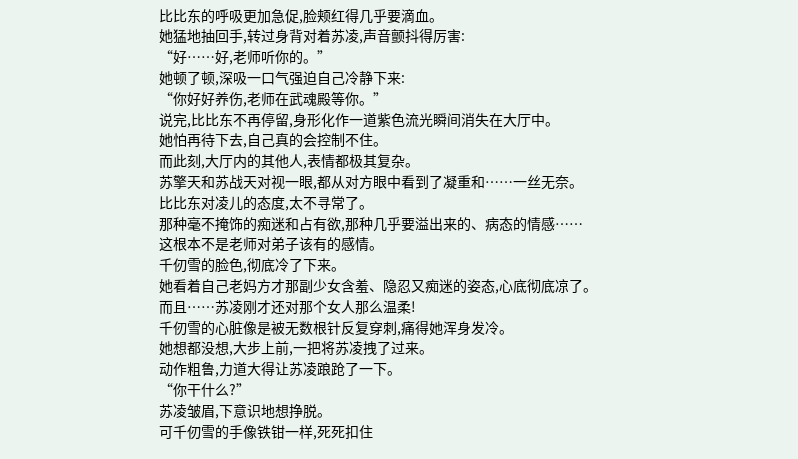比比东的呼吸更加急促,脸颊红得几乎要滴血。
她猛地抽回手,转过身背对着苏凌,声音颤抖得厉害:
“好……好,老师听你的。”
她顿了顿,深吸一口气强迫自己冷静下来:
“你好好养伤,老师在武魂殿等你。”
说完,比比东不再停留,身形化作一道紫色流光瞬间消失在大厅中。
她怕再待下去,自己真的会控制不住。
而此刻,大厅内的其他人,表情都极其复杂。
苏擎天和苏战天对视一眼,都从对方眼中看到了凝重和……一丝无奈。
比比东对凌儿的态度,太不寻常了。
那种毫不掩饰的痴迷和占有欲,那种几乎要溢出来的、病态的情感……
这根本不是老师对弟子该有的感情。
千仞雪的脸色,彻底冷了下来。
她看着自己老妈方才那副少女含羞、隐忍又痴迷的姿态,心底彻底凉了。
而且……苏凌刚才还对那个女人那么温柔!
千仞雪的心脏像是被无数根针反复穿刺,痛得她浑身发冷。
她想都没想,大步上前,一把将苏凌拽了过来。
动作粗鲁,力道大得让苏凌踉跄了一下。
“你干什么?”
苏凌皱眉,下意识地想挣脱。
可千仞雪的手像铁钳一样,死死扣住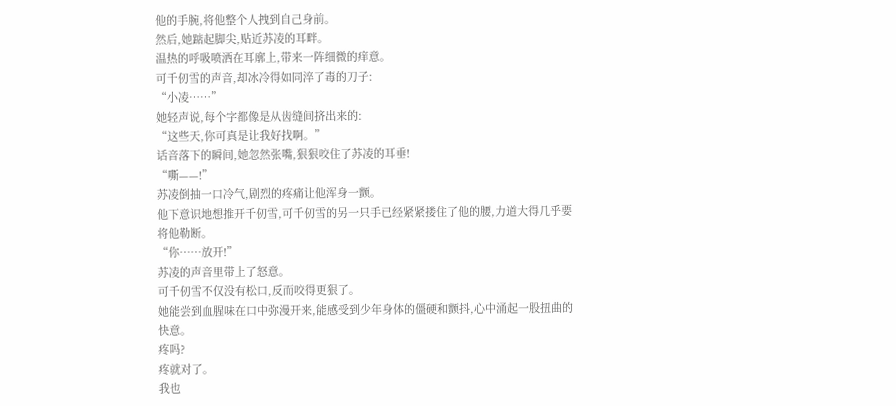他的手腕,将他整个人拽到自己身前。
然后,她踮起脚尖,贴近苏凌的耳畔。
温热的呼吸喷洒在耳廓上,带来一阵细微的痒意。
可千仞雪的声音,却冰冷得如同淬了毒的刀子:
“小凌……”
她轻声说,每个字都像是从齿缝间挤出来的:
“这些天,你可真是让我好找啊。”
话音落下的瞬间,她忽然张嘴,狠狠咬住了苏凌的耳垂!
“嘶——!”
苏凌倒抽一口冷气,剧烈的疼痛让他浑身一颤。
他下意识地想推开千仞雪,可千仞雪的另一只手已经紧紧搂住了他的腰,力道大得几乎要将他勒断。
“你……放开!”
苏凌的声音里带上了怒意。
可千仞雪不仅没有松口,反而咬得更狠了。
她能尝到血腥味在口中弥漫开来,能感受到少年身体的僵硬和颤抖,心中涌起一股扭曲的快意。
疼吗?
疼就对了。
我也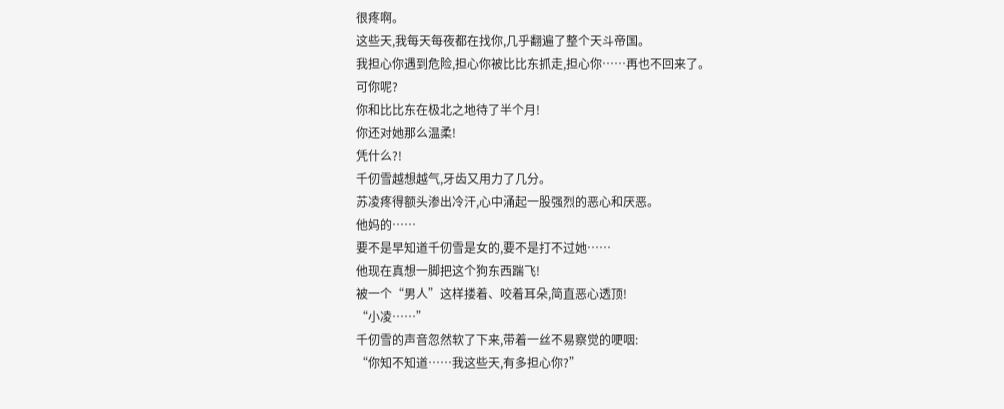很疼啊。
这些天,我每天每夜都在找你,几乎翻遍了整个天斗帝国。
我担心你遇到危险,担心你被比比东抓走,担心你……再也不回来了。
可你呢?
你和比比东在极北之地待了半个月!
你还对她那么温柔!
凭什么?!
千仞雪越想越气,牙齿又用力了几分。
苏凌疼得额头渗出冷汗,心中涌起一股强烈的恶心和厌恶。
他妈的……
要不是早知道千仞雪是女的,要不是打不过她……
他现在真想一脚把这个狗东西踹飞!
被一个“男人”这样搂着、咬着耳朵,简直恶心透顶!
“小凌……”
千仞雪的声音忽然软了下来,带着一丝不易察觉的哽咽:
“你知不知道……我这些天,有多担心你?”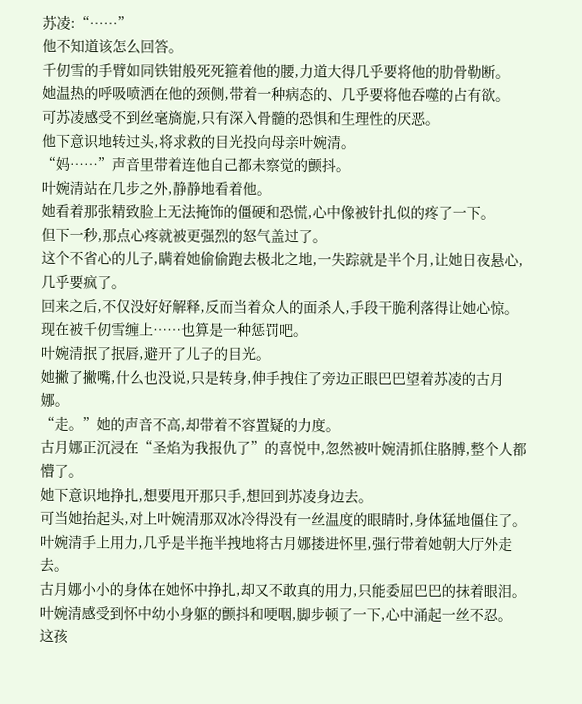苏凌:“……”
他不知道该怎么回答。
千仞雪的手臂如同铁钳般死死箍着他的腰,力道大得几乎要将他的肋骨勒断。
她温热的呼吸喷洒在他的颈侧,带着一种病态的、几乎要将他吞噬的占有欲。
可苏凌感受不到丝毫旖旎,只有深入骨髓的恐惧和生理性的厌恶。
他下意识地转过头,将求救的目光投向母亲叶婉清。
“妈……”声音里带着连他自己都未察觉的颤抖。
叶婉清站在几步之外,静静地看着他。
她看着那张精致脸上无法掩饰的僵硬和恐慌,心中像被针扎似的疼了一下。
但下一秒,那点心疼就被更强烈的怒气盖过了。
这个不省心的儿子,瞒着她偷偷跑去极北之地,一失踪就是半个月,让她日夜悬心,几乎要疯了。
回来之后,不仅没好好解释,反而当着众人的面杀人,手段干脆利落得让她心惊。
现在被千仞雪缠上……也算是一种惩罚吧。
叶婉清抿了抿唇,避开了儿子的目光。
她撇了撇嘴,什么也没说,只是转身,伸手拽住了旁边正眼巴巴望着苏凌的古月娜。
“走。”她的声音不高,却带着不容置疑的力度。
古月娜正沉浸在“圣焰为我报仇了”的喜悦中,忽然被叶婉清抓住胳膊,整个人都懵了。
她下意识地挣扎,想要甩开那只手,想回到苏凌身边去。
可当她抬起头,对上叶婉清那双冰冷得没有一丝温度的眼睛时,身体猛地僵住了。
叶婉清手上用力,几乎是半拖半拽地将古月娜搂进怀里,强行带着她朝大厅外走去。
古月娜小小的身体在她怀中挣扎,却又不敢真的用力,只能委屈巴巴的抹着眼泪。
叶婉清感受到怀中幼小身躯的颤抖和哽咽,脚步顿了一下,心中涌起一丝不忍。
这孩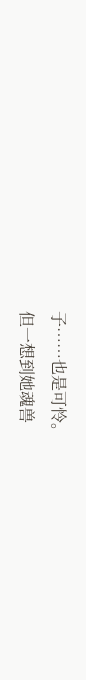子……也是可怜。
但一想到她魂兽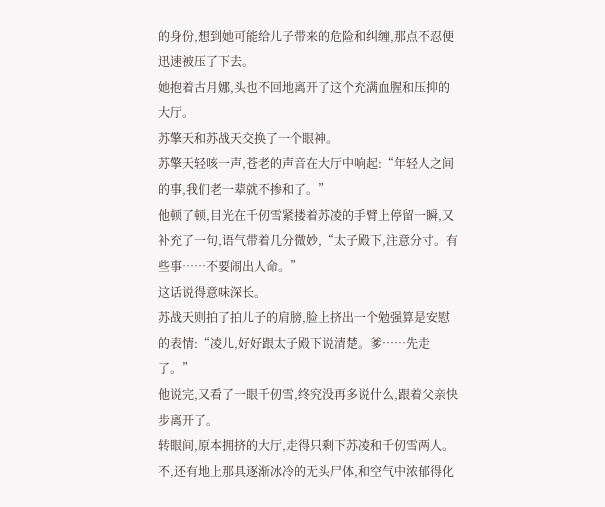的身份,想到她可能给儿子带来的危险和纠缠,那点不忍便迅速被压了下去。
她抱着古月娜,头也不回地离开了这个充满血腥和压抑的大厅。
苏擎天和苏战天交换了一个眼神。
苏擎天轻咳一声,苍老的声音在大厅中响起:“年轻人之间的事,我们老一辈就不掺和了。”
他顿了顿,目光在千仞雪紧搂着苏凌的手臂上停留一瞬,又补充了一句,语气带着几分微妙,“太子殿下,注意分寸。有些事……不要闹出人命。”
这话说得意味深长。
苏战天则拍了拍儿子的肩膀,脸上挤出一个勉强算是安慰的表情:“凌儿,好好跟太子殿下说清楚。爹……先走了。”
他说完,又看了一眼千仞雪,终究没再多说什么,跟着父亲快步离开了。
转眼间,原本拥挤的大厅,走得只剩下苏凌和千仞雪两人。
不,还有地上那具逐渐冰冷的无头尸体,和空气中浓郁得化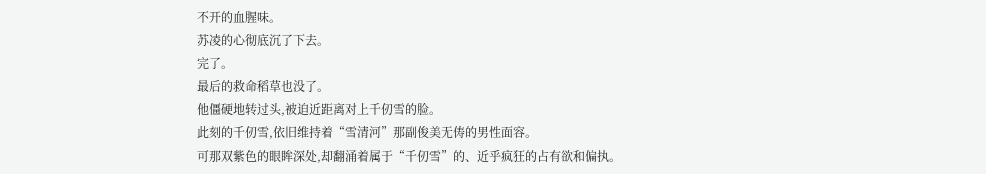不开的血腥味。
苏凌的心彻底沉了下去。
完了。
最后的救命稻草也没了。
他僵硬地转过头,被迫近距离对上千仞雪的脸。
此刻的千仞雪,依旧维持着“雪清河”那副俊美无俦的男性面容。
可那双紫色的眼眸深处,却翻涌着属于“千仞雪”的、近乎疯狂的占有欲和偏执。